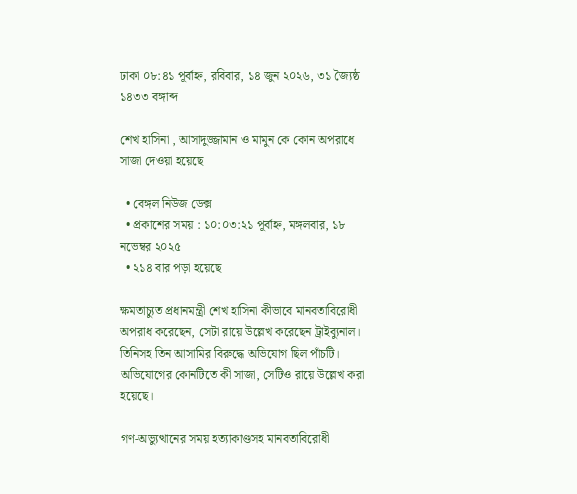ঢাকা ০৮:৪১ পূর্বাহ্ন, রবিবার, ১৪ জুন ২০২৬, ৩১ জ্যৈষ্ঠ ১৪৩৩ বঙ্গাব্দ

শেখ হাসিনা , আসাদুজ্জামান ও মামুন কে কোন অপরাধে সাজা দেওয়া হয়েছে

  • বেঙ্গল নিউজ ডেক্স
  • প্রকাশের সময় : ১০:০৩:২১ পূর্বাহ্ন, মঙ্গলবার, ১৮ নভেম্বর ২০২৫
  • ২১৪ বার পড়া হয়েছে

ক্ষমতাচ্যুত প্রধানমন্ত্রী শেখ হাসিনা কীভাবে মানবতাবিরোধী অপরাধ করেছেন, সেটা রায়ে উল্লেখ করেছেন ট্রাইব্যুনাল। তিনিসহ তিন আসামির বিরুদ্ধে অভিযোগ ছিল পাঁচটি। অভিযোগের কোনটিতে কী সাজা, সেটিও রায়ে উল্লেখ করা হয়েছে।

গণ-অভ্যুত্থানের সময় হত্যাকাণ্ডসহ মানবতাবিরোধী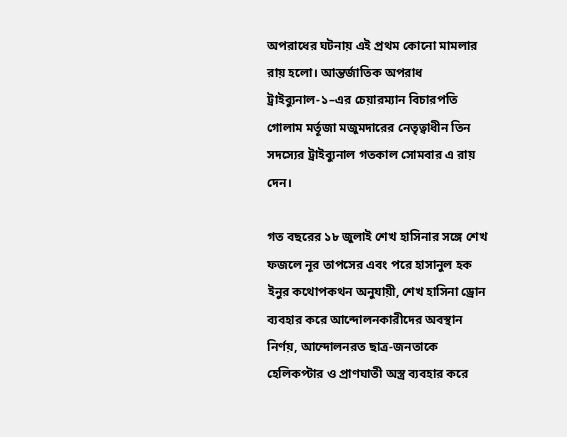অপরাধের ঘটনায় এই প্রথম কোনো মামলার রায় হলো। আন্তর্জাতিক অপরাধ ট্রাইব্যুনাল-১–এর চেয়ারম্যান বিচারপতি গোলাম মর্তূজা মজুমদারের নেতৃত্বাধীন তিন সদস্যের ট্রাইব্যুনাল গতকাল সোমবার এ রায় দেন।

গত বছরের ১৮ জুলাই শেখ হাসিনার সঙ্গে শেখ ফজলে নূর তাপসের এবং পরে হাসানুল হক ইনুর কথোপকথন অনুযায়ী, শেখ হাসিনা ড্রোন ব্যবহার করে আন্দোলনকারীদের অবস্থান নির্ণয়, আন্দোলনরত ছাত্র-জনতাকে হেলিকপ্টার ও প্রাণঘাতী অস্ত্র ব্যবহার করে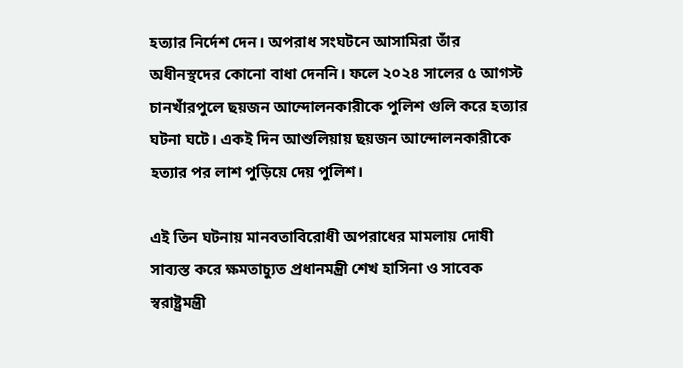হত্যার নির্দেশ দেন। অপরাধ সংঘটনে আসামিরা তাঁর অধীনস্থদের কোনো বাধা দেননি। ফলে ২০২৪ সালের ৫ আগস্ট চানখাঁরপুলে ছয়জন আন্দোলনকারীকে পুলিশ গুলি করে হত্যার ঘটনা ঘটে। একই দিন আশুলিয়ায় ছয়জন আন্দোলনকারীকে হত্যার পর লাশ পুড়িয়ে দেয় পুলিশ।

এই তিন ঘটনায় মানবতাবিরোধী অপরাধের মামলায় দোষী সাব্যস্ত করে ক্ষমতাচ্যুত প্রধানমন্ত্রী শেখ হাসিনা ও সাবেক স্বরাষ্ট্রমন্ত্রী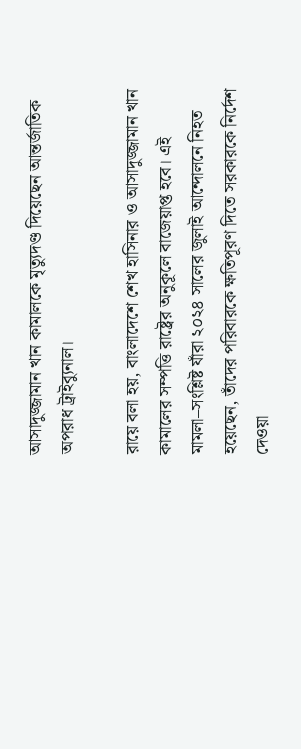আসাদুজ্জামান খান কামালকে মৃত্যুদণ্ড দিয়েছেন আন্তর্জাতিক অপরাধ ট্রাইব্যুনাল।

রায়ে বলা হয়, বাংলাদেশে শেখ হাসিনার ও আসাদুজ্জামান খান কামালের সম্পত্তি রাষ্ট্রের অনুকূলে বাজেয়াপ্ত হবে। এই মামলা–সংশ্লিষ্ট যাঁরা ২০২৪ সালের জুলাই আন্দোলনে নিহত হয়েছেন, তাঁদের পরিবারকে ক্ষতিপূরণ দিতে সরকারকে নির্দেশ দেওয়া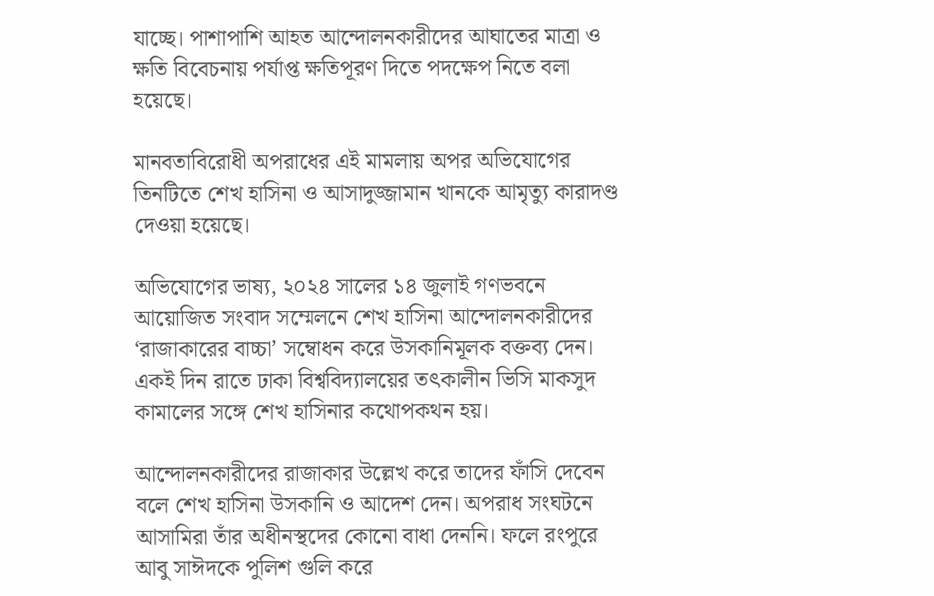যাচ্ছে। পাশাপাশি আহত আন্দোলনকারীদের আঘাতের মাত্রা ও ক্ষতি বিবেচনায় পর্যাপ্ত ক্ষতিপূরণ দিতে পদক্ষেপ নিতে বলা হয়েছে।

মানবতাবিরোধী অপরাধের এই মামলায় অপর অভিযোগের তিনটিতে শেখ হাসিনা ও আসাদুজ্জামান খানকে আমৃত্যু কারাদণ্ড দেওয়া হয়েছে।

অভিযোগের ভাষ্য, ২০২৪ সালের ১৪ জুলাই গণভবনে আয়োজিত সংবাদ সম্মেলনে শেখ হাসিনা আন্দোলনকারীদের ‘রাজাকারের বাচ্চা’ সম্বোধন করে উসকানিমূলক বক্তব্য দেন। একই দিন রাতে ঢাকা বিশ্ববিদ্যালয়ের তৎকালীন ভিসি মাকসুদ কামালের সঙ্গে শেখ হাসিনার কথোপকথন হয়।

আন্দোলনকারীদের রাজাকার উল্লেখ করে তাদের ফাঁসি দেবেন বলে শেখ হাসিনা উসকানি ও আদেশ দেন। অপরাধ সংঘটনে আসামিরা তাঁর অধীনস্থদের কোনো বাধা দেননি। ফলে রংপুরে আবু সাঈদকে পুলিশ গুলি করে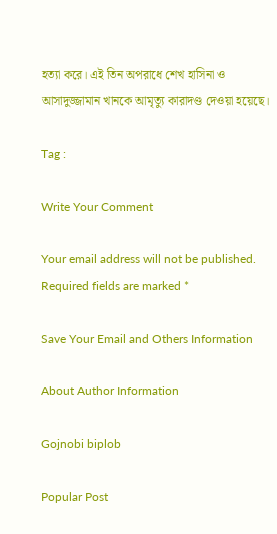হত্যা করে। এই তিন অপরাধে শেখ হাসিনা ও আসাদুজ্জামান খানকে আমৃত্যু কারাদণ্ড দেওয়া হয়েছে।

Tag :

Write Your Comment

Your email address will not be published. Required fields are marked *

Save Your Email and Others Information

About Author Information

Gojnobi biplob

Popular Post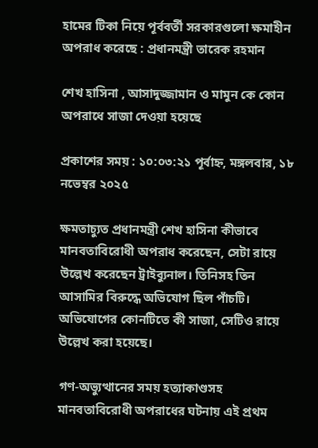হামের টিকা নিয়ে পূর্ববর্তী সরকারগুলো ক্ষমাহীন অপরাধ করেছে : প্রধানমন্ত্রী তারেক রহমান

শেখ হাসিনা , আসাদুজ্জামান ও মামুন কে কোন অপরাধে সাজা দেওয়া হয়েছে

প্রকাশের সময় : ১০:০৩:২১ পূর্বাহ্ন, মঙ্গলবার, ১৮ নভেম্বর ২০২৫

ক্ষমতাচ্যুত প্রধানমন্ত্রী শেখ হাসিনা কীভাবে মানবতাবিরোধী অপরাধ করেছেন, সেটা রায়ে উল্লেখ করেছেন ট্রাইব্যুনাল। তিনিসহ তিন আসামির বিরুদ্ধে অভিযোগ ছিল পাঁচটি। অভিযোগের কোনটিতে কী সাজা, সেটিও রায়ে উল্লেখ করা হয়েছে।

গণ-অভ্যুত্থানের সময় হত্যাকাণ্ডসহ মানবতাবিরোধী অপরাধের ঘটনায় এই প্রথম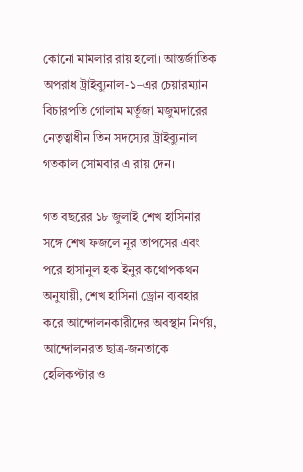কোনো মামলার রায় হলো। আন্তর্জাতিক অপরাধ ট্রাইব্যুনাল-১–এর চেয়ারম্যান বিচারপতি গোলাম মর্তূজা মজুমদারের নেতৃত্বাধীন তিন সদস্যের ট্রাইব্যুনাল গতকাল সোমবার এ রায় দেন।

গত বছরের ১৮ জুলাই শেখ হাসিনার সঙ্গে শেখ ফজলে নূর তাপসের এবং পরে হাসানুল হক ইনুর কথোপকথন অনুযায়ী, শেখ হাসিনা ড্রোন ব্যবহার করে আন্দোলনকারীদের অবস্থান নির্ণয়, আন্দোলনরত ছাত্র-জনতাকে হেলিকপ্টার ও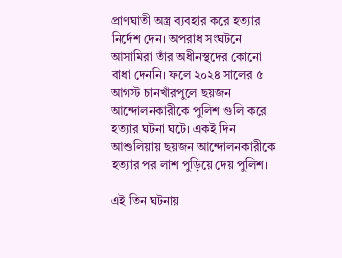প্রাণঘাতী অস্ত্র ব্যবহার করে হত্যার নির্দেশ দেন। অপরাধ সংঘটনে আসামিরা তাঁর অধীনস্থদের কোনো বাধা দেননি। ফলে ২০২৪ সালের ৫ আগস্ট চানখাঁরপুলে ছয়জন আন্দোলনকারীকে পুলিশ গুলি করে হত্যার ঘটনা ঘটে। একই দিন আশুলিয়ায় ছয়জন আন্দোলনকারীকে হত্যার পর লাশ পুড়িয়ে দেয় পুলিশ।

এই তিন ঘটনায়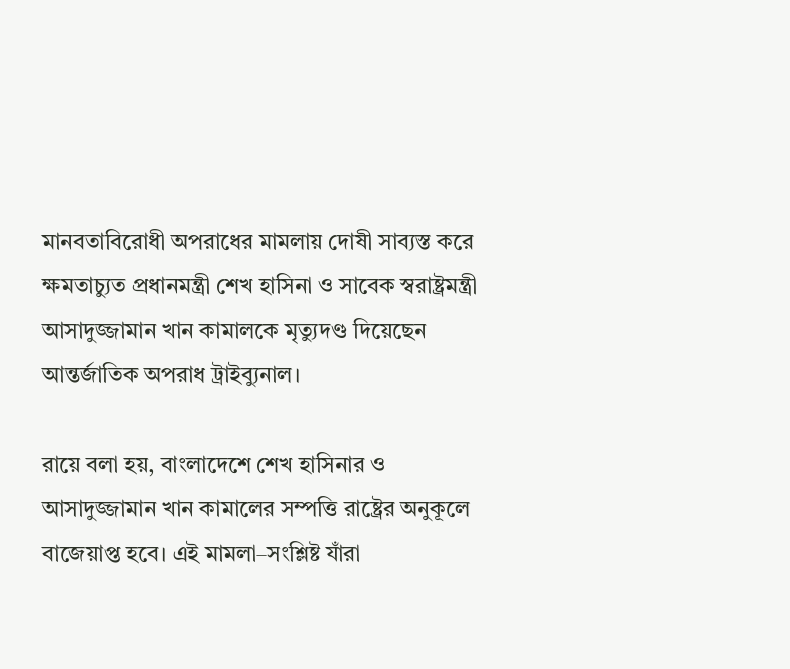মানবতাবিরোধী অপরাধের মামলায় দোষী সাব্যস্ত করে ক্ষমতাচ্যুত প্রধানমন্ত্রী শেখ হাসিনা ও সাবেক স্বরাষ্ট্রমন্ত্রী আসাদুজ্জামান খান কামালকে মৃত্যুদণ্ড দিয়েছেন আন্তর্জাতিক অপরাধ ট্রাইব্যুনাল।

রায়ে বলা হয়, বাংলাদেশে শেখ হাসিনার ও আসাদুজ্জামান খান কামালের সম্পত্তি রাষ্ট্রের অনুকূলে বাজেয়াপ্ত হবে। এই মামলা–সংশ্লিষ্ট যাঁরা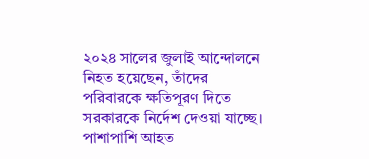২০২৪ সালের জুলাই আন্দোলনে নিহত হয়েছেন, তাঁদের পরিবারকে ক্ষতিপূরণ দিতে সরকারকে নির্দেশ দেওয়া যাচ্ছে। পাশাপাশি আহত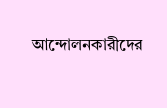আন্দোলনকারীদের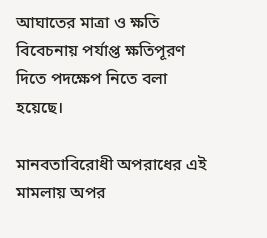আঘাতের মাত্রা ও ক্ষতি বিবেচনায় পর্যাপ্ত ক্ষতিপূরণ দিতে পদক্ষেপ নিতে বলা হয়েছে।

মানবতাবিরোধী অপরাধের এই মামলায় অপর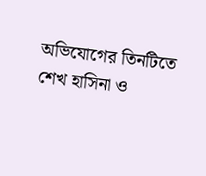অভিযোগের তিনটিতে শেখ হাসিনা ও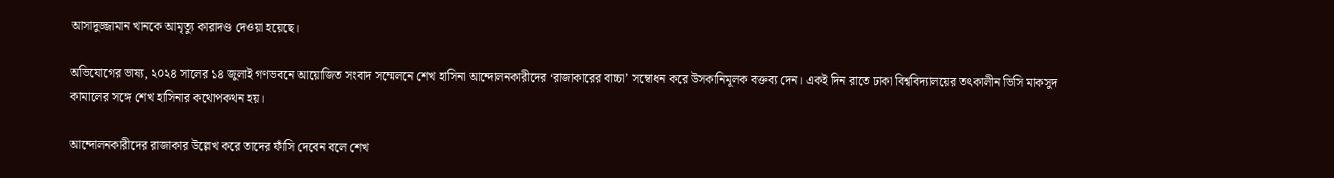আসাদুজ্জামান খানকে আমৃত্যু কারাদণ্ড দেওয়া হয়েছে।

অভিযোগের ভাষ্য, ২০২৪ সালের ১৪ জুলাই গণভবনে আয়োজিত সংবাদ সম্মেলনে শেখ হাসিনা আন্দোলনকারীদের ‘রাজাকারের বাচ্চা’ সম্বোধন করে উসকানিমূলক বক্তব্য দেন। একই দিন রাতে ঢাকা বিশ্ববিদ্যালয়ের তৎকালীন ভিসি মাকসুদ কামালের সঙ্গে শেখ হাসিনার কথোপকথন হয়।

আন্দোলনকারীদের রাজাকার উল্লেখ করে তাদের ফাঁসি দেবেন বলে শেখ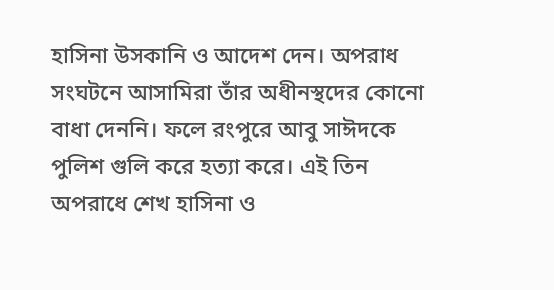হাসিনা উসকানি ও আদেশ দেন। অপরাধ সংঘটনে আসামিরা তাঁর অধীনস্থদের কোনো বাধা দেননি। ফলে রংপুরে আবু সাঈদকে পুলিশ গুলি করে হত্যা করে। এই তিন অপরাধে শেখ হাসিনা ও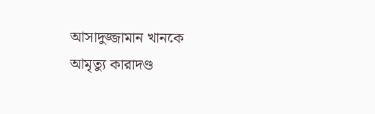আসাদুজ্জামান খানকে আমৃত্যু কারাদণ্ড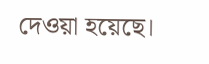দেওয়া হয়েছে।